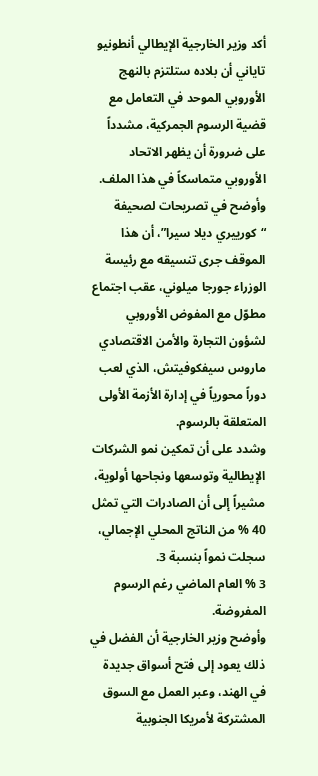أكد وزير الخارجية الإيطالي أنطونيو تاياني أن بلاده ستلتزم بالنهج الأوروبي الموحد في التعامل مع قضية الرسوم الجمركية، مشدداً على ضرورة أن يظهر الاتحاد الأوروبي متماسكاً في هذا الملف.
وأوضح في تصريحات لصحيفة “كورييري ديلا سيرا”، أن هذا الموقف جرى تنسيقه مع رئيسة الوزراء جورجا ميلوني، عقب اجتماع مطوّل مع المفوض الأوروبي لشؤون التجارة والأمن الاقتصادي ماروس سيفكوفيتش، الذي لعب دوراً محورياً في إدارة الأزمة الأولى المتعلقة بالرسوم.
وشدد على أن تمكين نمو الشركات الإيطالية وتوسعها ونجاحها أولوية، مشيراً إلى أن الصادرات التي تمثل 40 % من الناتج المحلي الإجمالي، سجلت نمواً بنسبة 3.
3 % العام الماضي رغم الرسوم المفروضة.
وأوضح وزير الخارجية أن الفضل في ذلك يعود إلى فتح أسواق جديدة في الهند، وعبر العمل مع السوق المشتركة لأمريكا الجنوبية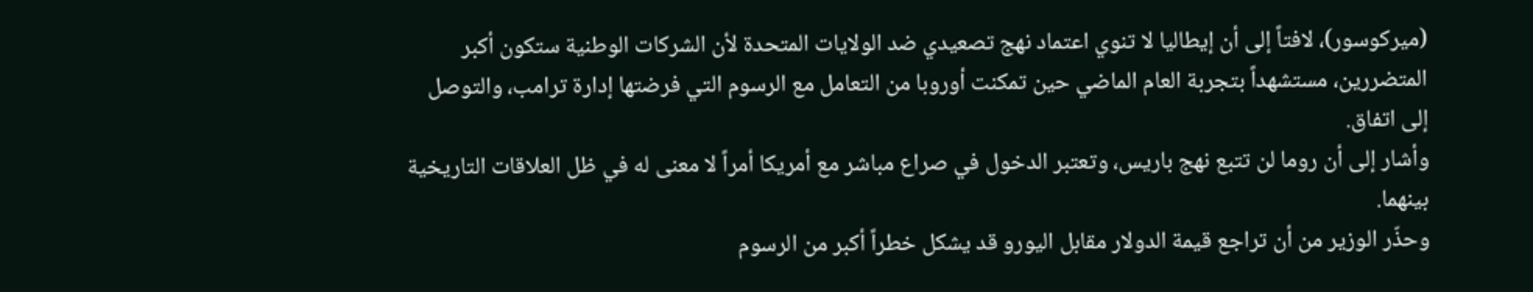(ميركوسور)، لافتاً إلى أن إيطاليا لا تنوي اعتماد نهج تصعيدي ضد الولايات المتحدة لأن الشركات الوطنية ستكون أكبر المتضررين، مستشهداً بتجربة العام الماضي حين تمكنت أوروبا من التعامل مع الرسوم التي فرضتها إدارة ترامب، والتوصل إلى اتفاق.
وأشار إلى أن روما لن تتبع نهج باريس، وتعتبر الدخول في صراع مباشر مع أمريكا أمراً لا معنى له في ظل العلاقات التاريخية بينهما.
وحذّر الوزير من أن تراجع قيمة الدولار مقابل اليورو قد يشكل خطراً أكبر من الرسوم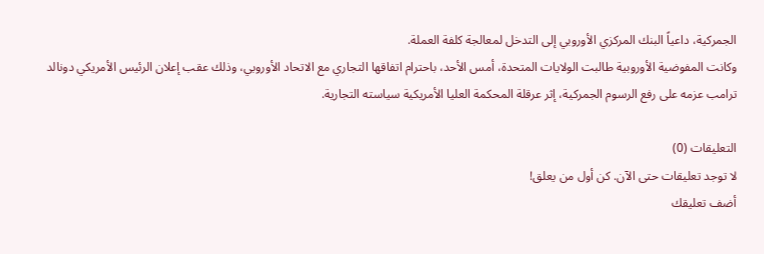الجمركية، داعياً البنك المركزي الأوروبي إلى التدخل لمعالجة كلفة العملة.
وكانت المفوضية الأوروبية طالبت الولايات المتحدة، أمس الأحد، باحترام اتفاقها التجاري مع الاتحاد الأوروبي، وذلك عقب إعلان الرئيس الأمريكي دونالد ترامب عزمه على رفع الرسوم الجمركية، إثر عرقلة المحكمة العليا الأمريكية سياسته التجارية.

التعليقات (0)
لا توجد تعليقات حتى الآن. كن أول من يعلق!
أضف تعليقك